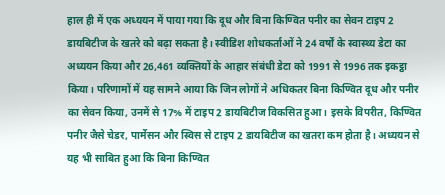हाल ही में एक अध्ययन में पाया गया कि दूध और बिना किण्वित पनीर का सेवन टाइप 2 डायबिटीज के खतरे को बढ़ा सकता है। स्वीडिश शोधकर्ताओं ने 24 वर्षों के स्वास्थ्य डेटा का अध्ययन किया और 26,461 व्यक्तियों के आहार संबंधी डेटा को 1991 से 1996 तक इकट्ठा किया। परिणामों में यह सामने आया कि जिन लोगों ने अधिकतर बिना किण्वित दूध और पनीर का सेवन किया, उनमें से 17% में टाइप 2 डायबिटीज विकसित हुआ। इसके विपरीत, किण्वित पनीर जैसे चेडर, पार्मेसन और स्विस से टाइप 2 डायबिटीज का खतरा कम होता है। अध्ययन से यह भी साबित हुआ कि बिना किण्वित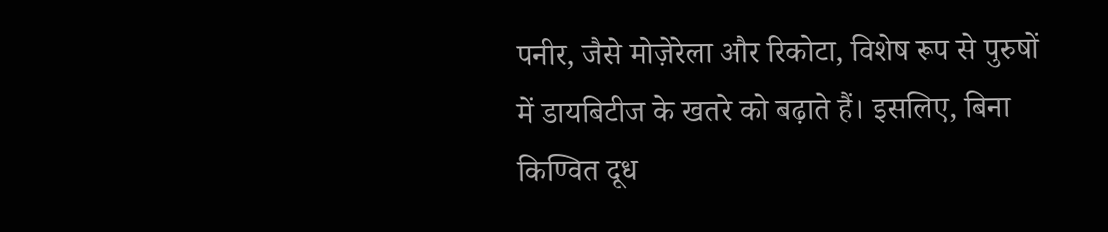पनीर, जैसे मोज़ेरेला और रिकोटा, विशेष रूप से पुरुषों में डायबिटीज के खतरे को बढ़ाते हैं। इसलिए, बिना किण्वित दूध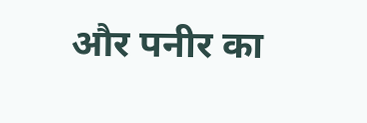और पनीर का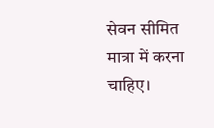सेवन सीमित मात्रा में करना चाहिए।